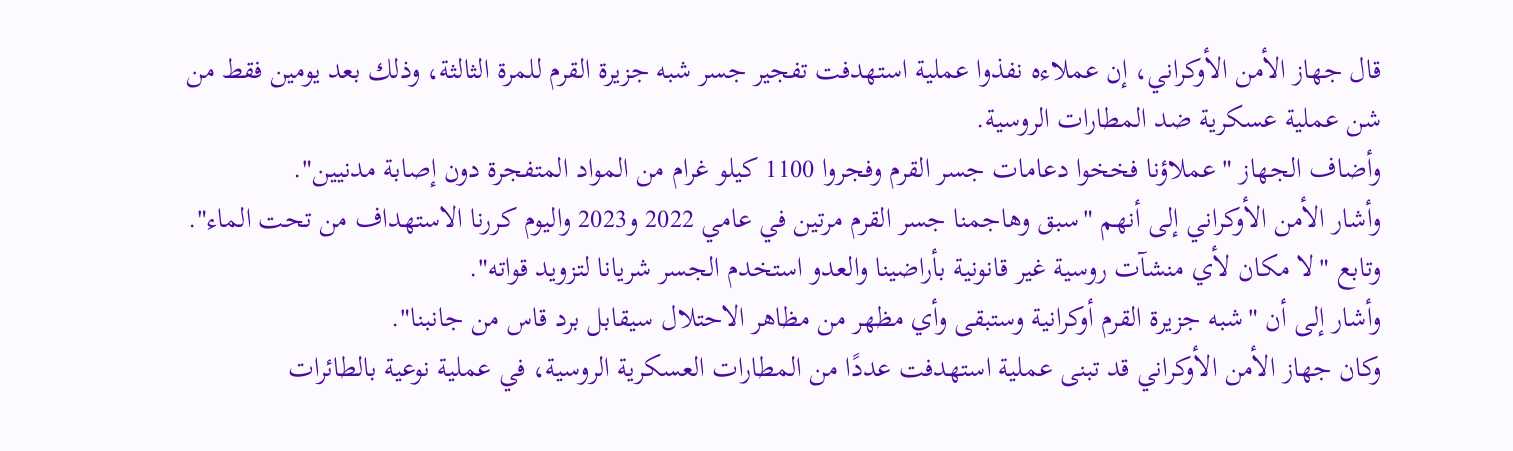قال جهاز الأمن الأوكراني، إن عملاءه نفذوا عملية استهدفت تفجير جسر شبه جزيرة القرم للمرة الثالثة، وذلك بعد يومين فقط من شن عملية عسكرية ضد المطارات الروسية.
وأضاف الجهاز "عملاؤنا فخخوا دعامات جسر القرم وفجروا 1100 كيلو غرام من المواد المتفجرة دون إصابة مدنيين".
وأشار الأمن الأوكراني إلى أنهم "سبق وهاجمنا جسر القرم مرتين في عامي 2022 و2023 واليوم كررنا الاستهداف من تحت الماء".
وتابع "لا مكان لأي منشآت روسية غير قانونية بأراضينا والعدو استخدم الجسر شريانا لتزويد قواته".
وأشار إلى أن "شبه جزيرة القرم أوكرانية وستبقى وأي مظهر من مظاهر الاحتلال سيقابل برد قاس من جانبنا".
وكان جهاز الأمن الأوكراني قد تبنى عملية استهدفت عددًا من المطارات العسكرية الروسية، في عملية نوعية بالطائرات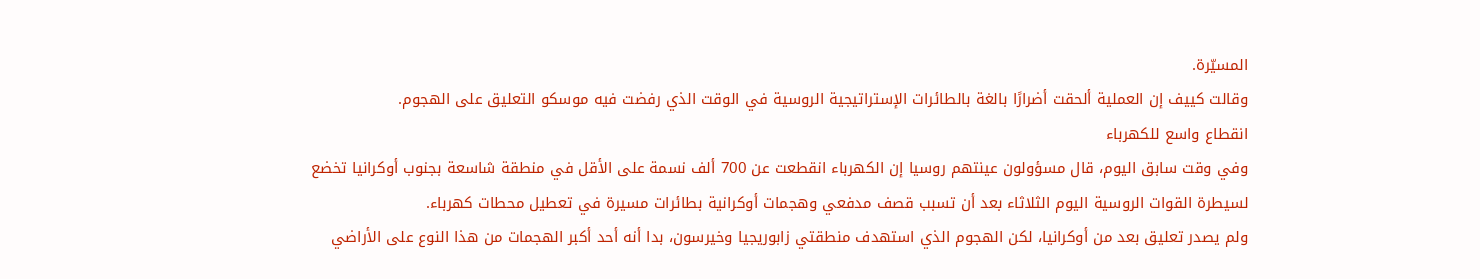المسيّرة.
وقالت كييف إن العملية ألحقت أضرارًا بالغة بالطائرات الإستراتيجية الروسية في الوقت الذي رفضت فيه موسكو التعليق على الهجوم.
انقطاع واسع للكهرباء
وفي وقت سابق اليوم، قال مسؤولون عينتهم روسيا إن الكهرباء انقطعت عن 700 ألف نسمة على الأقل في منطقة شاسعة بجنوب أوكرانيا تخضع لسيطرة القوات الروسية اليوم الثلاثاء بعد أن تسبب قصف مدفعي وهجمات أوكرانية بطائرات مسيرة في تعطيل محطات كهرباء.
ولم يصدر تعليق بعد من أوكرانيا، لكن الهجوم الذي استهدف منطقتي زابوريجيا وخيرسون، بدا أنه أحد أكبر الهجمات من هذا النوع على الأراضي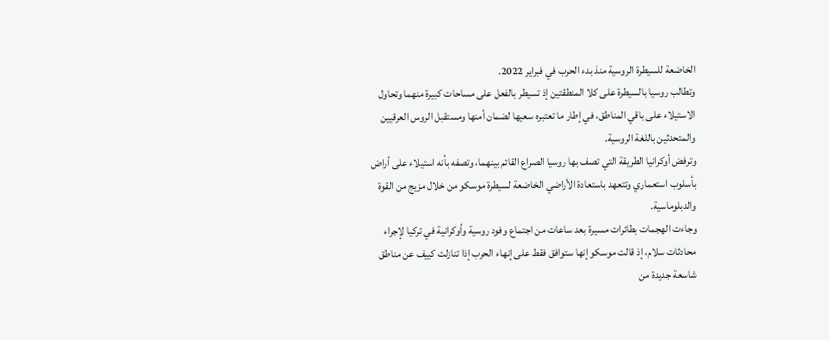الخاضعة للسيطرة الروسية منذ بدء الحرب في فبراير 2022.
وتطالب روسيا بالسيطرة على كلا المنطقتين إذ تسيطر بالفعل على مساحات كبيرة منهما وتحاول الاستيلاء على باقي المناطق، في إطار ما تعتبره سعيها لضمان أمنها ومستقبل الروس العرقيين والمتحدثين باللغة الروسية.
وترفض أوكرانيا الطريقة التي تصف بها روسيا الصراع القائم بينهما، وتصفه بأنه استيلاء على أراض بأسلوب استعماري وتتعهد باستعادة الأراضي الخاضعة لسيطرة موسكو من خلال مزيج من القوة والدبلوماسية.
وجاءت الهجمات بطائرات مسيرة بعد ساعات من اجتماع وفود روسية وأوكرانية في تركيا لإجراء محادثات سلام، إذ قالت موسكو إنها ستوافق فقط على إنهاء الحرب إذا تنازلت كييف عن مناطق شاسعة جديدة من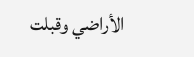الأراضي وقبلت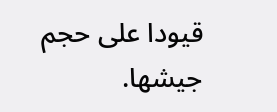قيودا على حجم جيشها.